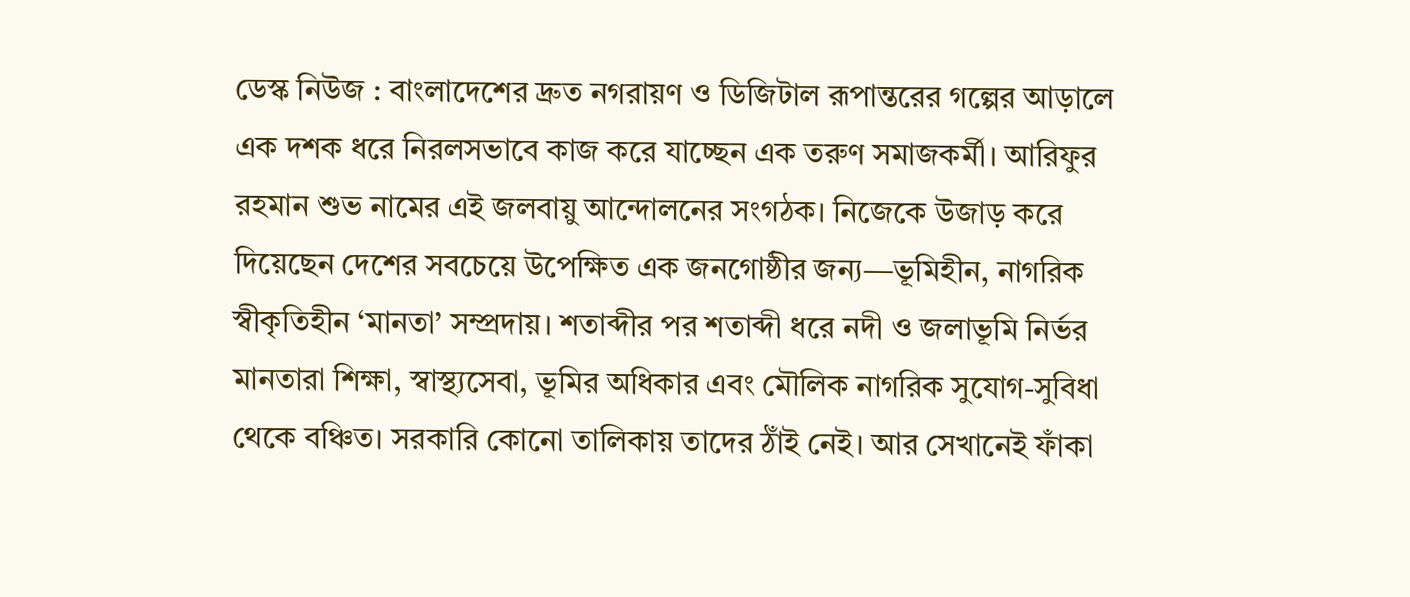ডেস্ক নিউজ : বাংলাদেশের দ্রুত নগরায়ণ ও ডিজিটাল রূপান্তরের গল্পের আড়ালে এক দশক ধরে নিরলসভাবে কাজ করে যাচ্ছেন এক তরুণ সমাজকর্মী। আরিফুর রহমান শুভ নামের এই জলবায়ু আন্দোলনের সংগঠক। নিজেকে উজাড় করে দিয়েছেন দেশের সবচেয়ে উপেক্ষিত এক জনগোষ্ঠীর জন্য—ভূমিহীন, নাগরিক স্বীকৃতিহীন ‘মানতা’ সম্প্রদায়। শতাব্দীর পর শতাব্দী ধরে নদী ও জলাভূমি নির্ভর মানতারা শিক্ষা, স্বাস্থ্যসেবা, ভূমির অধিকার এবং মৌলিক নাগরিক সুযোগ-সুবিধা থেকে বঞ্চিত। সরকারি কোনো তালিকায় তাদের ঠাঁই নেই। আর সেখানেই ফাঁকা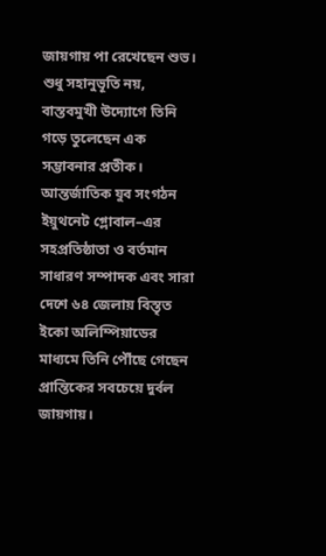জায়গায় পা রেখেছেন শুভ। শুধু সহানুভূতি নয়, বাস্তবমুখী উদ্যোগে তিনি গড়ে তুলেছেন এক সম্ভাবনার প্রতীক। আন্তর্জাতিক যুব সংগঠন ইয়ুথনেট গ্লোবাল–এর সহপ্রতিষ্ঠাতা ও বর্তমান সাধারণ সম্পাদক এবং সারা দেশে ৬৪ জেলায় বিস্তৃত ইকো অলিম্পিয়াডের মাধ্যমে তিনি পৌঁছে গেছেন প্রান্তিকের সবচেয়ে দুর্বল জায়গায়।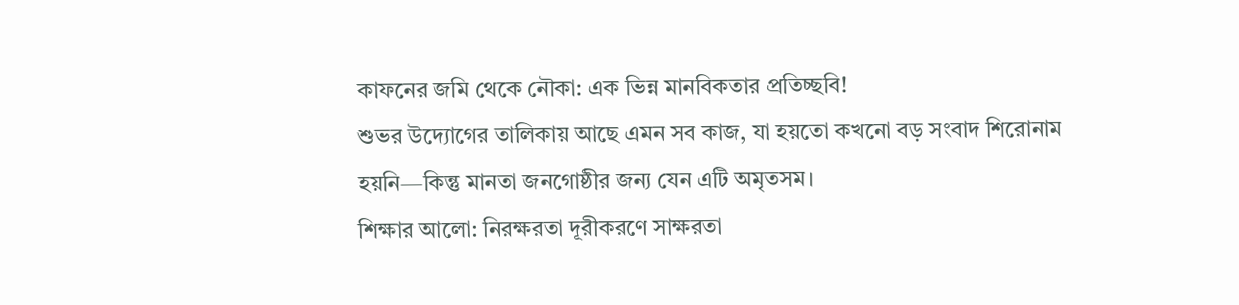কাফনের জমি থেকে নৌকা: এক ভিন্ন মানবিকতার প্রতিচ্ছবি!
শুভর উদ্যোগের তালিকায় আছে এমন সব কাজ, যা হয়তো কখনো বড় সংবাদ শিরোনাম হয়নি—কিন্তু মানতা জনগোষ্ঠীর জন্য যেন এটি অমৃতসম।
শিক্ষার আলো: নিরক্ষরতা দূরীকরণে সাক্ষরতা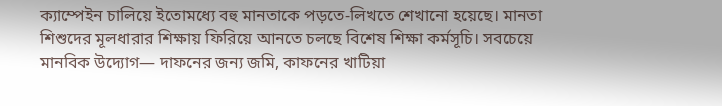ক্যাম্পেইন চালিয়ে ইতোমধ্যে বহু মানতাকে পড়তে-লিখতে শেখানো হয়েছে। মানতা শিশুদের মূলধারার শিক্ষায় ফিরিয়ে আনতে চলছে বিশেষ শিক্ষা কর্মসূচি। সবচেয়ে মানবিক উদ্যোগ— দাফনের জন্য জমি, কাফনের খাটিয়া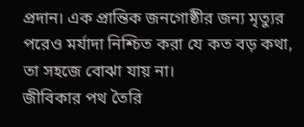প্রদান। এক প্রান্তিক জনগোষ্ঠীর জন্য মৃত্যুর পরেও মর্যাদা নিশ্চিত করা যে কত বড় কথা, তা সহজে বোঝা যায় না।
জীবিকার পথ তৈরি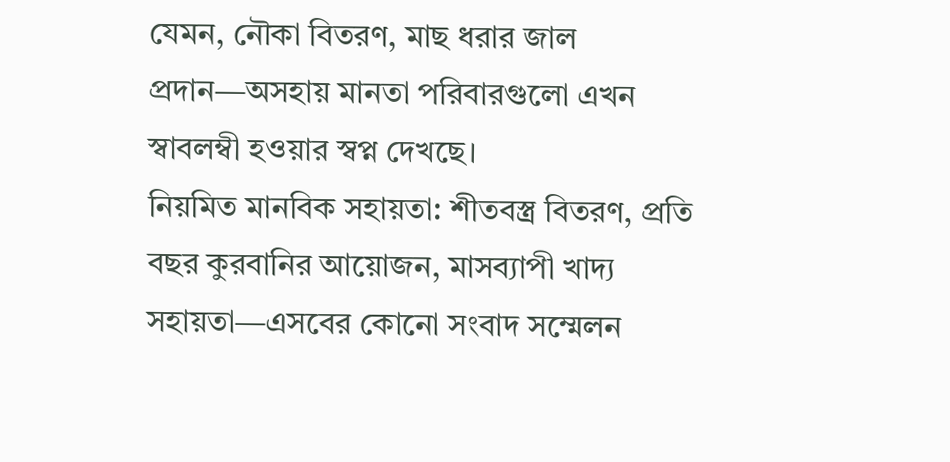যেমন, নৌকা বিতরণ, মাছ ধরার জাল প্রদান—অসহায় মানতা পরিবারগুলো এখন স্বাবলম্বী হওয়ার স্বপ্ন দেখছে।
নিয়মিত মানবিক সহায়তা: শীতবস্ত্র বিতরণ, প্রতি বছর কুরবানির আয়োজন, মাসব্যাপী খাদ্য সহায়তা—এসবের কোনো সংবাদ সম্মেলন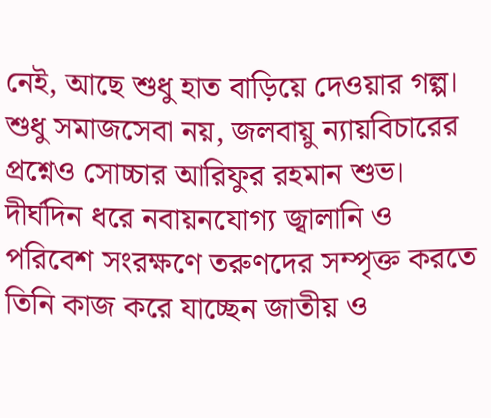নেই, আছে শুধু হাত বাড়িয়ে দেওয়ার গল্প।
শুধু সমাজসেবা নয়, জলবায়ু ন্যায়বিচারের প্রশ্নেও সোচ্চার আরিফুর রহমান শুভ। দীর্ঘদিন ধরে নবায়নযোগ্য জ্বালানি ও পরিবেশ সংরক্ষণে তরুণদের সম্পৃক্ত করতে তিনি কাজ করে যাচ্ছেন জাতীয় ও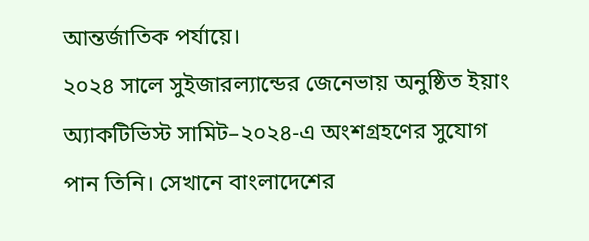আন্তর্জাতিক পর্যায়ে।
২০২৪ সালে সুইজারল্যান্ডের জেনেভায় অনুষ্ঠিত ইয়াং অ্যাকটিভিস্ট সামিট–২০২৪-এ অংশগ্রহণের সুযোগ পান তিনি। সেখানে বাংলাদেশের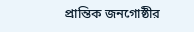প্রান্তিক জনগোষ্ঠীর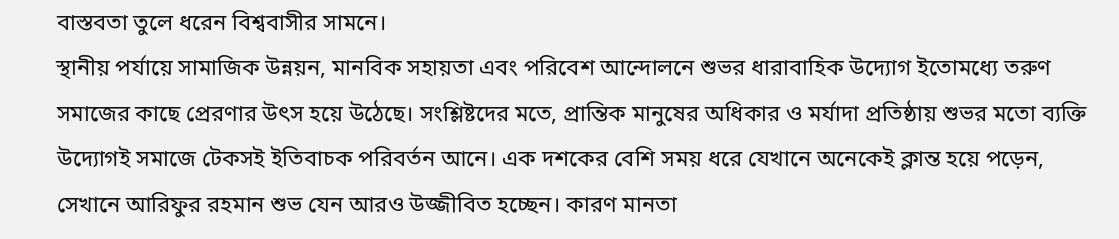বাস্তবতা তুলে ধরেন বিশ্ববাসীর সামনে।
স্থানীয় পর্যায়ে সামাজিক উন্নয়ন, মানবিক সহায়তা এবং পরিবেশ আন্দোলনে শুভর ধারাবাহিক উদ্যোগ ইতোমধ্যে তরুণ সমাজের কাছে প্রেরণার উৎস হয়ে উঠেছে। সংশ্লিষ্টদের মতে, প্রান্তিক মানুষের অধিকার ও মর্যাদা প্রতিষ্ঠায় শুভর মতো ব্যক্তি উদ্যোগই সমাজে টেকসই ইতিবাচক পরিবর্তন আনে। এক দশকের বেশি সময় ধরে যেখানে অনেকেই ক্লান্ত হয়ে পড়েন, সেখানে আরিফুর রহমান শুভ যেন আরও উজ্জীবিত হচ্ছেন। কারণ মানতা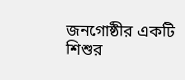জনগোষ্ঠীর একটি শিশুর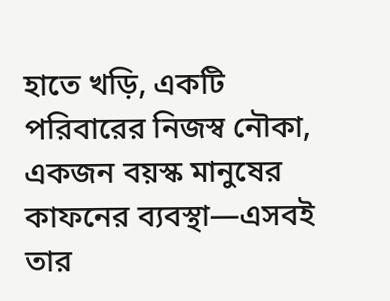হাতে খড়ি, একটি পরিবারের নিজস্ব নৌকা, একজন বয়স্ক মানুষের কাফনের ব্যবস্থা—এসবই তার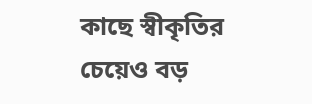কাছে স্বীকৃতির চেয়েও বড়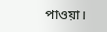পাওয়া।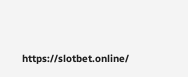https://slotbet.online/